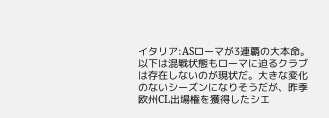イタリア:ASローマが3連覇の大本命。以下は混戦状態もローマに迫るクラブは存在しないのが現状だ。大きな変化のないシーズンになりそうだが、昨季欧州CL出場権を獲得したシエ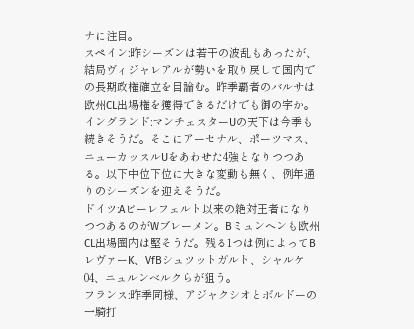ナに注目。
スペイン:昨シーズンは若干の波乱もあったが、結局ヴィジャレアルが勢いを取り戻して国内での長期政権確立を目論む。昨季覇者のバルサは欧州CL出場権を獲得できるだけでも御の字か。
イングランド:マンチェスターUの天下は今季も続きそうだ。そこにアーセナル、ポーツマス、ニューカッスルUをあわせた4強となりつつある。以下中位下位に大きな変動も無く、例年通りのシーズンを迎えそうだ。
ドイツ:Aビーレフェルト以来の絶対王者になりつつあるのがWブレーメン。Bミュンヘンも欧州CL出場圏内は堅そうだ。残る1つは例によってBレヴァーK、VfBシュツットガルト、シャルケ04、ニュルンベルクらが狙う。
フランス:昨季同様、アジャクシオとボルドーの一騎打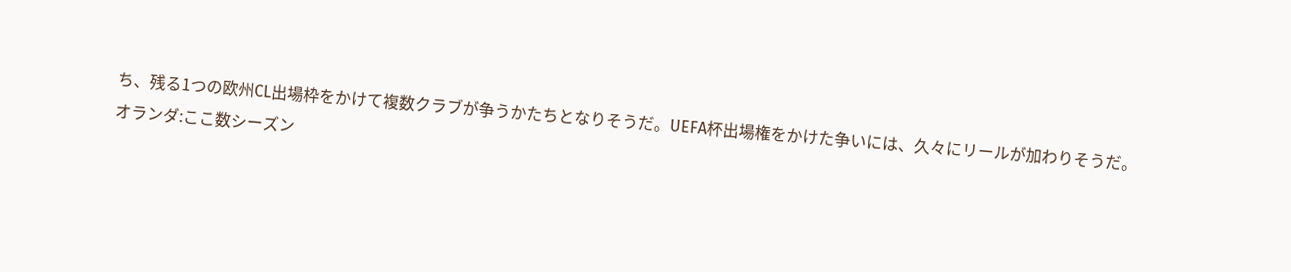ち、残る1つの欧州CL出場枠をかけて複数クラブが争うかたちとなりそうだ。UEFA杯出場権をかけた争いには、久々にリールが加わりそうだ。
オランダ:ここ数シーズン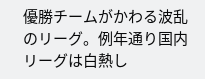優勝チームがかわる波乱のリーグ。例年通り国内リーグは白熱し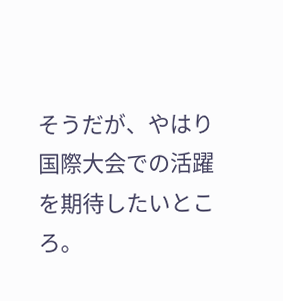そうだが、やはり国際大会での活躍を期待したいところ。